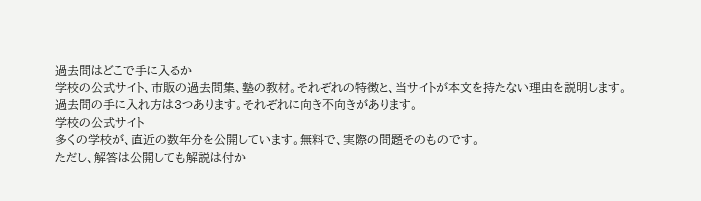過去問はどこで手に入るか
学校の公式サイト、市販の過去問集、塾の教材。それぞれの特徴と、当サイトが本文を持たない理由を説明します。
過去問の手に入れ方は3つあります。それぞれに向き不向きがあります。
学校の公式サイト
多くの学校が、直近の数年分を公開しています。無料で、実際の問題そのものです。
ただし、解答は公開しても解説は付か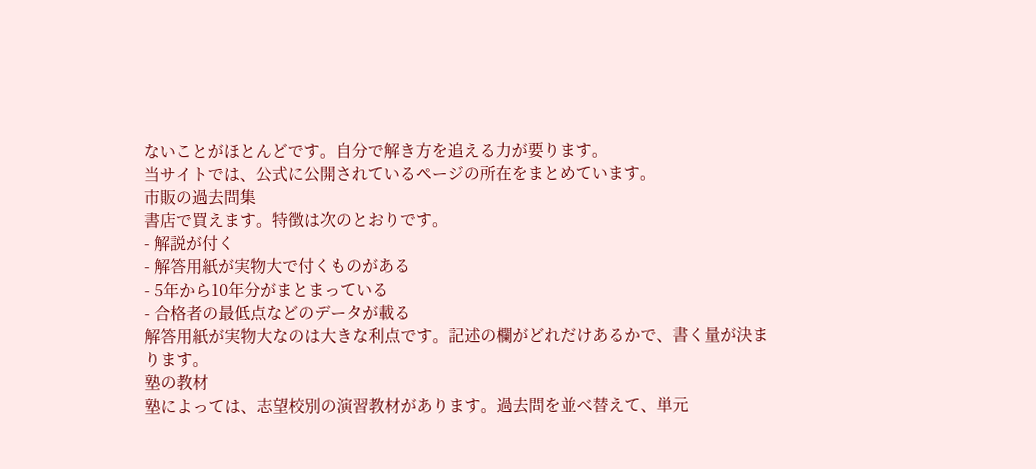ないことがほとんどです。自分で解き方を追える力が要ります。
当サイトでは、公式に公開されているページの所在をまとめています。
市販の過去問集
書店で買えます。特徴は次のとおりです。
- 解説が付く
- 解答用紙が実物大で付くものがある
- 5年から10年分がまとまっている
- 合格者の最低点などのデータが載る
解答用紙が実物大なのは大きな利点です。記述の欄がどれだけあるかで、書く量が決まります。
塾の教材
塾によっては、志望校別の演習教材があります。過去問を並べ替えて、単元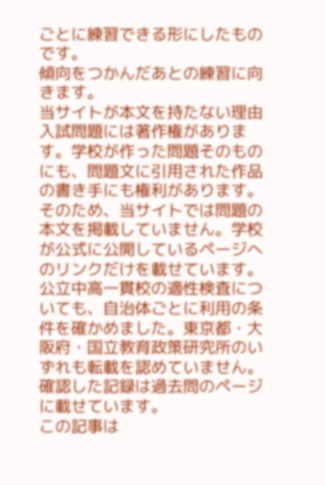ごとに練習できる形にしたものです。
傾向をつかんだあとの練習に向きます。
当サイトが本文を持たない理由
入試問題には著作権があります。学校が作った問題そのものにも、問題文に引用された作品の書き手にも権利があります。
そのため、当サイトでは問題の本文を掲載していません。学校が公式に公開しているページへのリンクだけを載せています。
公立中高一貫校の適性検査についても、自治体ごとに利用の条件を確かめました。東京都・大阪府・国立教育政策研究所のいずれも転載を認めていません。確認した記録は過去問のページに載せています。
この記事は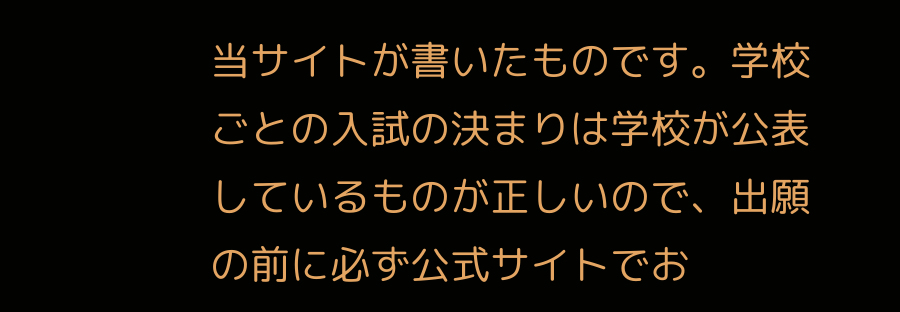当サイトが書いたものです。学校ごとの入試の決まりは学校が公表しているものが正しいので、出願の前に必ず公式サイトでお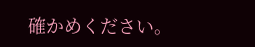確かめください。